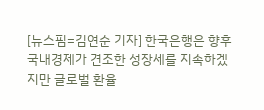[뉴스핌=김연순 기자] 한국은행은 향후 국내경제가 견조한 성장세를 지속하겠지만 글로벌 환율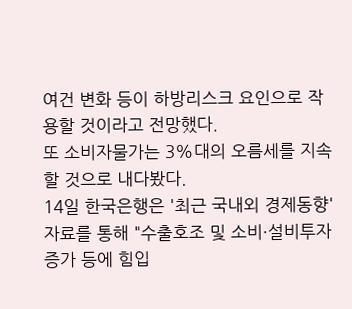여건 변화 등이 하방리스크 요인으로 작용할 것이라고 전망했다.
또 소비자물가는 3%대의 오름세를 지속할 것으로 내다봤다.
14일 한국은행은 '최근 국내외 경제동향' 자료를 통해 "수출호조 및 소비·설비투자 증가 등에 힘입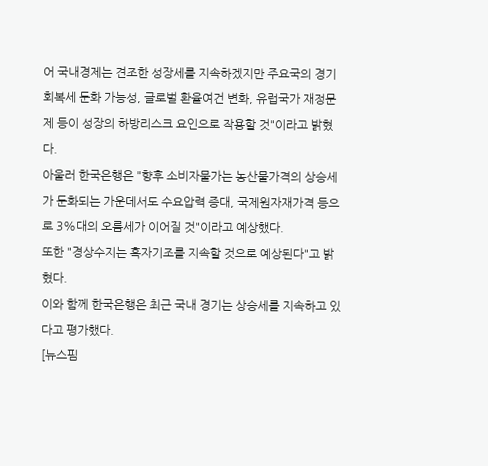어 국내경제는 견조한 성장세를 지속하겠지만 주요국의 경기회복세 둔화 가능성, 글로벌 환율여건 변화, 유럽국가 재정문제 등이 성장의 하방리스크 요인으로 작용할 것"이라고 밝혔다.
아울러 한국은행은 "향후 소비자물가는 농산물가격의 상승세가 둔화되는 가운데서도 수요압력 증대, 국제원자재가격 등으로 3%대의 오름세가 이어질 것"이라고 예상했다.
또한 "경상수지는 흑자기조를 지속할 것으로 예상된다"고 밝혔다.
이와 함께 한국은행은 최근 국내 경기는 상승세를 지속하고 있다고 평가했다.
[뉴스핌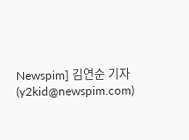Newspim] 김연순 기자 (y2kid@newspim.com)